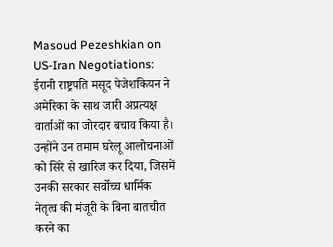Masoud Pezeshkian on US-Iran Negotiations: ईरानी राष्ट्रपति मसूद पेजेशकियन ने अमेरिका के साथ जारी अप्रत्यक्ष वार्ताओं का जोरदार बचाव किया है। उन्होंने उन तमाम घरेलू आलोचनाओं को सिरे से खारिज कर दिया, जिसमें उनकी सरकार सर्वोच्च धार्मिक नेतृत्व की मंजूरी के बिना बातचीत करने का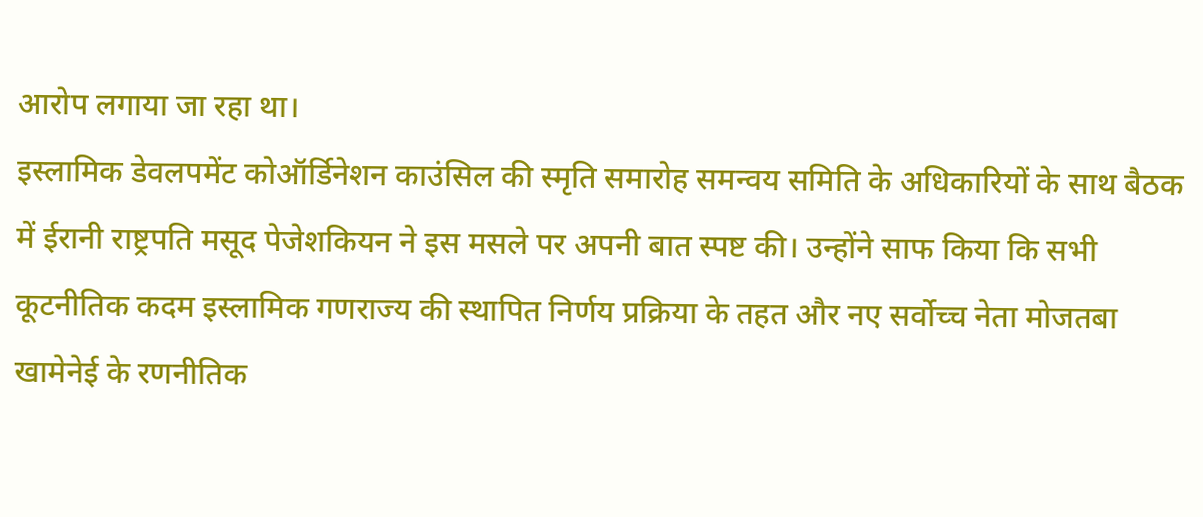आरोप लगाया जा रहा था।
इस्लामिक डेवलपमेंट कोऑर्डिनेशन काउंसिल की स्मृति समारोह समन्वय समिति के अधिकारियों के साथ बैठक में ईरानी राष्ट्रपति मसूद पेजेशकियन ने इस मसले पर अपनी बात स्पष्ट की। उन्होंने साफ किया कि सभी कूटनीतिक कदम इस्लामिक गणराज्य की स्थापित निर्णय प्रक्रिया के तहत और नए सर्वोच्च नेता मोजतबा खामेनेई के रणनीतिक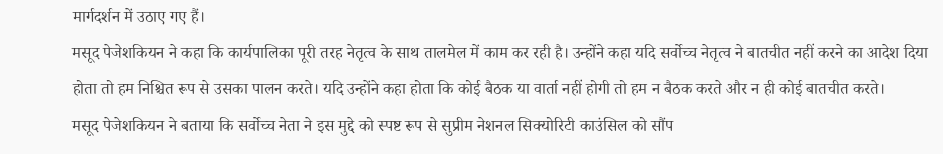मार्गदर्शन में उठाए गए हैं।
मसूद पेजेशकियन ने कहा कि कार्यपालिका पूरी तरह नेतृत्व के साथ तालमेल में काम कर रही है। उन्होंने कहा यदि सर्वोच्च नेतृत्व ने बातचीत नहीं करने का आदेश दिया होता तो हम निश्चित रूप से उसका पालन करते। यदि उन्होंने कहा होता कि कोई बैठक या वार्ता नहीं होगी तो हम न बैठक करते और न ही कोई बातचीत करते।
मसूद पेजेशकियन ने बताया कि सर्वोच्च नेता ने इस मुद्दे को स्पष्ट रूप से सुप्रीम नेशनल सिक्योरिटी काउंसिल को सौंप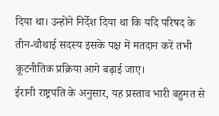दिया था। उन्होंने निर्देश दिया था कि यदि परिषद के तीन-चौथाई सदस्य इसके पक्ष में मतदान करें तभी कूटनीतिक प्रक्रिया आगे बढ़ाई जाए।
ईरानी राष्ट्रपति के अनुसार, यह प्रस्ताव भारी बहुमत से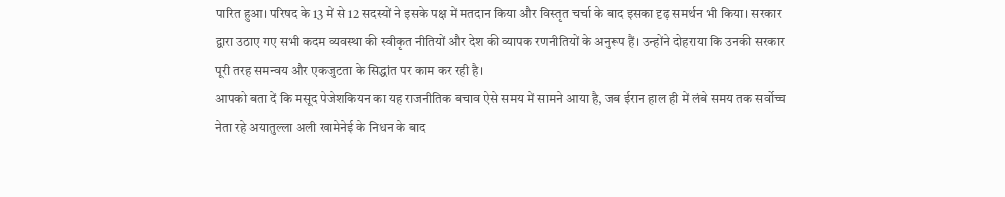पारित हुआ। परिषद के 13 में से 12 सदस्यों ने इसके पक्ष में मतदान किया और विस्तृत चर्चा के बाद इसका दृढ़ समर्थन भी किया। सरकार द्वारा उठाए गए सभी कदम व्यवस्था की स्वीकृत नीतियों और देश की व्यापक रणनीतियों के अनुरूप हैं। उन्होंने दोहराया कि उनकी सरकार पूरी तरह समन्वय और एकजुटता के सिद्धांत पर काम कर रही है।
आपको बता दें कि मसूद पेजेशकियन का यह राजनीतिक बचाव ऐसे समय में सामने आया है, जब ईरान हाल ही में लंबे समय तक सर्वोच्च नेता रहे अयातुल्ला अली खामेनेई के निधन के बाद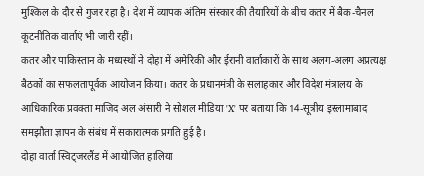मुश्किल के दौर से गुजर रहा है। देश में व्यापक अंतिम संस्कार की तैयारियों के बीच कतर में बैक-चैनल कूटनीतिक वार्ताएं भी जारी रहीं।
कतर और पाकिस्तान के मध्यस्थों ने दोहा में अमेरिकी और ईरानी वार्ताकारों के साथ अलग-अलग अप्रत्यक्ष बैठकों का सफलतापूर्वक आयोजन किया। कतर के प्रधानमंत्री के सलाहकार और विदेश मंत्रालय के आधिकारिक प्रवक्ता माजिद अल अंसारी ने सोशल मीडिया 'X' पर बताया कि 14-सूत्रीय इस्लामाबाद समझौता ज्ञापन के संबंध में सकारात्मक प्रगति हुई है।
दोहा वार्ता स्विट्जरलैंड में आयोजित हालिया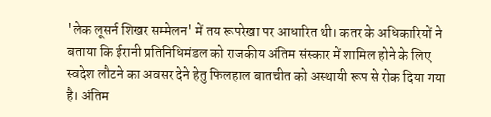'लेक लूसर्न शिखर सम्मेलन' में तय रूपरेखा पर आधारित थी। कतर के अधिकारियों ने बताया कि ईरानी प्रतिनिधिमंडल को राजकीय अंतिम संस्कार में शामिल होने के लिए स्वदेश लौटने का अवसर देने हेतु फिलहाल बातचीत को अस्थायी रूप से रोक दिया गया है। अंतिम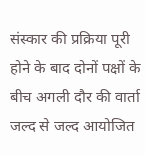संस्कार की प्रक्रिया पूरी होने के बाद दोनों पक्षों के बीच अगली दौर की वार्ता जल्द से जल्द आयोजित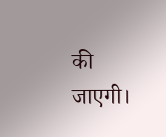की जाएगी।